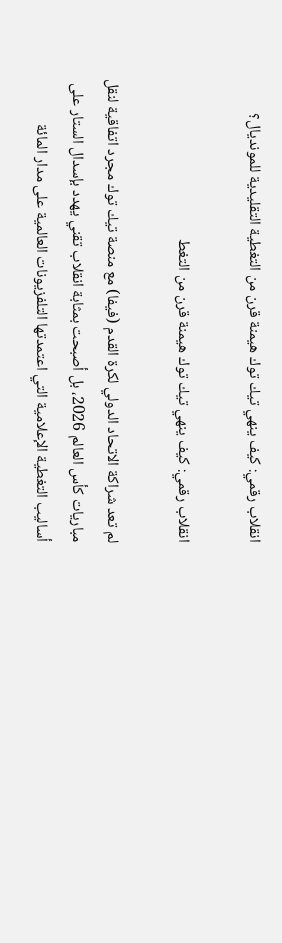انقلاب رقمي: كيف ينهي تيك توك هيمنة قرن من التغطية التقليدية للمونديال؟

انقلاب رقمي: كيف ينهي تيك توك هيمنة قرن من التغط

لم تعد شراكة الاتحاد الدولي لكرة القدم (فيفا) مع منصة تيك توك مجرد اتفاقية لنقل مباريات كأس العالم 2026، بل أصبحت بمثابة انقلاب تقني يهدد بإسدال الستار على أساليب التغطية الإعلامية التي اعتمدتها التلفزيونات العالمية على مدار المائة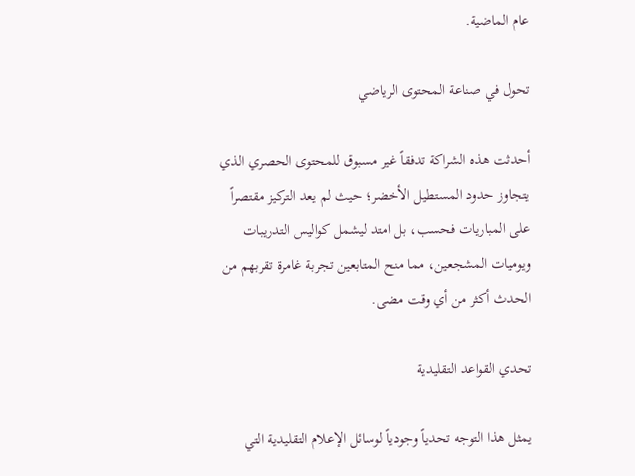عام الماضية.

تحول في صناعة المحتوى الرياضي

أحدثت هذه الشراكة تدفقاً غير مسبوق للمحتوى الحصري الذي يتجاوز حدود المستطيل الأخضر؛ حيث لم يعد التركيز مقتصراً على المباريات فحسب، بل امتد ليشمل كواليس التدريبات ويوميات المشجعين، مما منح المتابعين تجربة غامرة تقربهم من الحدث أكثر من أي وقت مضى.

تحدي القواعد التقليدية

يمثل هذا التوجه تحدياً وجودياً لوسائل الإعلام التقليدية التي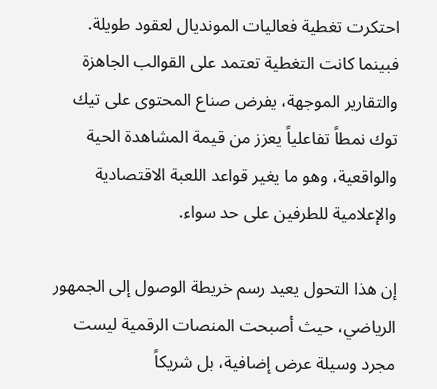احتكرت تغطية فعاليات المونديال لعقود طويلة. فبينما كانت التغطية تعتمد على القوالب الجاهزة والتقارير الموجهة، يفرض صناع المحتوى على تيك توك نمطاً تفاعلياً يعزز من قيمة المشاهدة الحية والواقعية، وهو ما يغير قواعد اللعبة الاقتصادية والإعلامية للطرفين على حد سواء.

إن هذا التحول يعيد رسم خريطة الوصول إلى الجمهور الرياضي، حيث أصبحت المنصات الرقمية ليست مجرد وسيلة عرض إضافية، بل شريكاً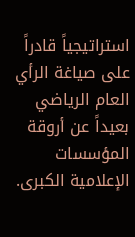استراتيجياً قادراً على صياغة الرأي العام الرياضي بعيداً عن أروقة المؤسسات الإعلامية الكبرى.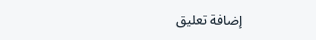إضافة تعليق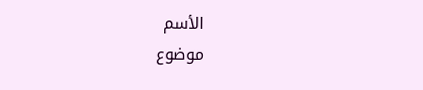الأسم
موضوع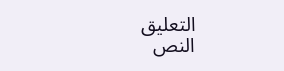التعليق
النص